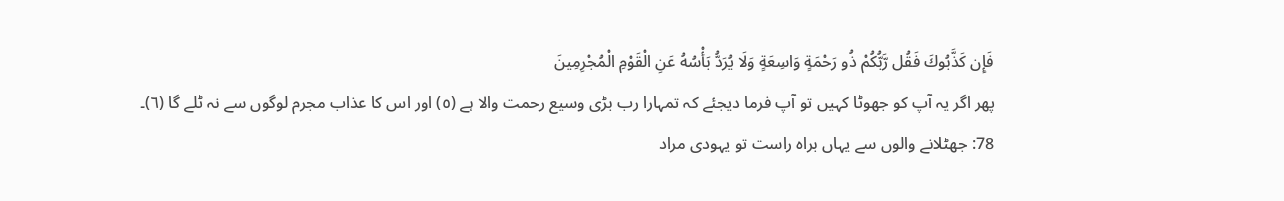فَإِن كَذَّبُوكَ فَقُل رَّبُّكُمْ ذُو رَحْمَةٍ وَاسِعَةٍ وَلَا يُرَدُّ بَأْسُهُ عَنِ الْقَوْمِ الْمُجْرِمِينَ
پھر اگر یہ آپ کو جھوٹا کہیں تو آپ فرما دیجئے کہ تمہارا رب بڑی وسیع رحمت والا ہے (٥) اور اس کا عذاب مجرم لوگوں سے نہ ٹلے گا (٦)۔
78: جھٹلانے والوں سے یہاں براہ راست تو یہودی مراد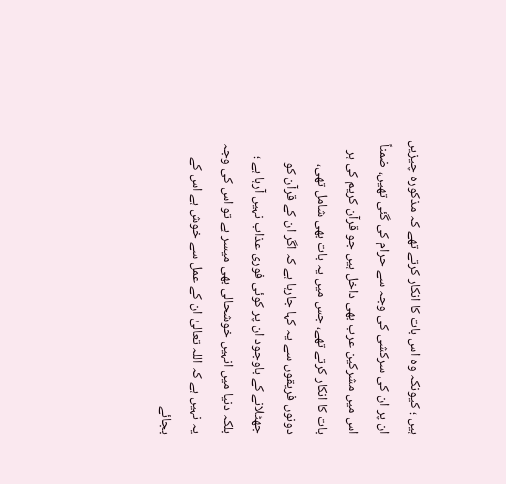ہیں ؛ کیونکہ وہ اس بات کا انکار کرتے تھے کہ مذکورہ چیزیں ان پر ان کی سرکشی کی وجہ سے حرام کی گئی تھیں، ضمناً اس میں مشرکین عرب بھی داخل ہیں جو قرآن کریم کی ہر بات کا انکار کرتے تھے، جس میں یہ بات بھی شامل تھی، دونوں فریقوں سے یہ کہا جارہا ہے کہ اگر ان کے قرآن کو جھٹلانے کے باوجود ان پر کوئی فوری عذاب نہیں آرہا ہے ؛ بلکہ دنیا میں انہیں خوشحالی بھی میسر ہے تو اس کی وجہ یہ نہیں ہے کہ اللہ تعالیٰ ان کے عمل سے خوش ہے اس کے بجائے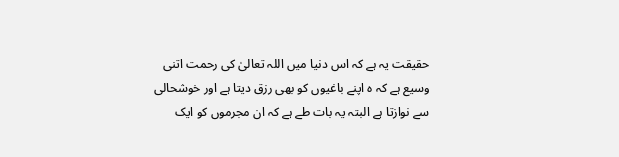حقیقت یہ ہے کہ اس دنیا میں اللہ تعالیٰ کی رحمت اتنی وسیع ہے کہ ہ اپنے باغیوں کو بھی رزق دیتا ہے اور خوشحالی سے نوازتا ہے البتہ یہ بات طے ہے کہ ان مجرموں کو ایک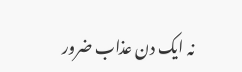نہ ایک دن عذاب ضرور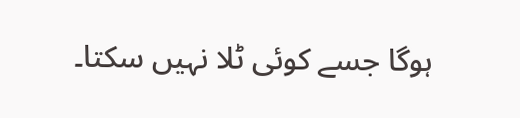ہوگا جسے کوئی ٹلا نہیں سکتا۔